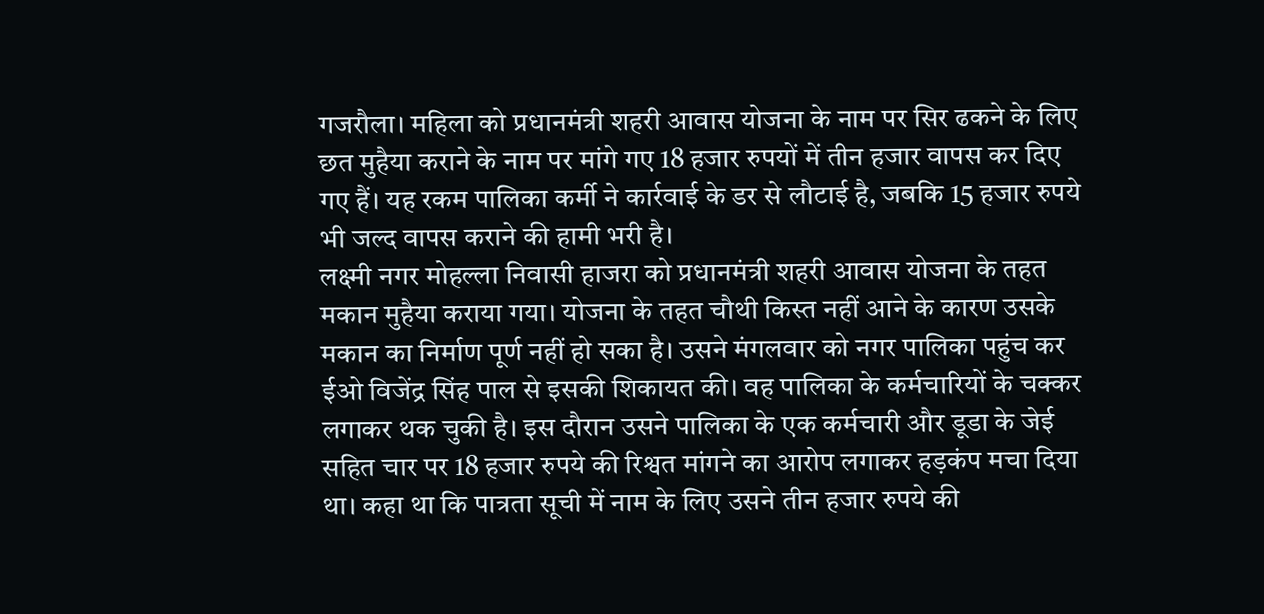गजरौला। महिला को प्रधानमंत्री शहरी आवास योजना के नाम पर सिर ढकने के लिए छत मुहैया कराने के नाम पर मांगे गए 18 हजार रुपयों में तीन हजार वापस कर दिए गए हैं। यह रकम पालिका कर्मी ने कार्रवाई के डर से लौटाई है, जबकि 15 हजार रुपये भी जल्द वापस कराने की हामी भरी है।
लक्ष्मी नगर मोहल्ला निवासी हाजरा को प्रधानमंत्री शहरी आवास योजना के तहत मकान मुहैया कराया गया। योजना के तहत चौथी किस्त नहीं आने के कारण उसके मकान का निर्माण पूर्ण नहीं हो सका है। उसने मंगलवार को नगर पालिका पहुंच कर ईओ विजेंद्र सिंह पाल से इसकी शिकायत की। वह पालिका के कर्मचारियों के चक्कर लगाकर थक चुकी है। इस दौरान उसने पालिका के एक कर्मचारी और डूडा के जेई सहित चार पर 18 हजार रुपये की रिश्वत मांगने का आरोप लगाकर हड़कंप मचा दिया था। कहा था कि पात्रता सूची में नाम के लिए उसने तीन हजार रुपये की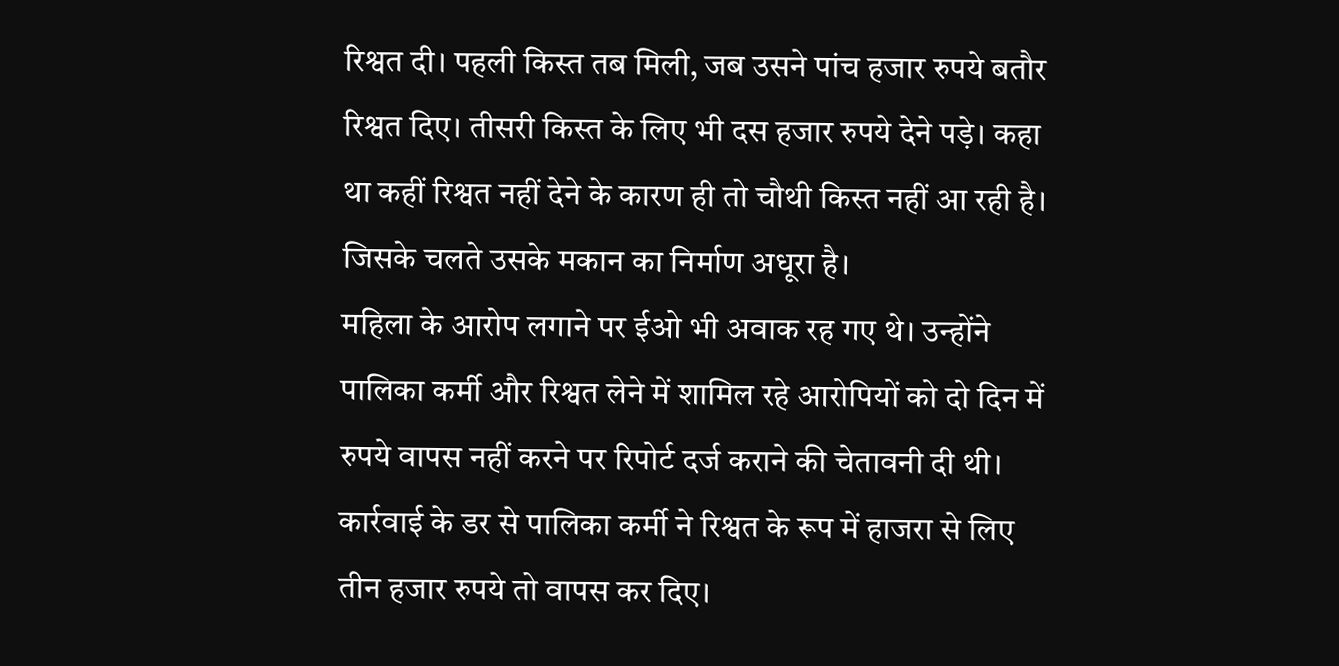रिश्वत दी। पहली किस्त तब मिली, जब उसने पांच हजार रुपये बतौर रिश्वत दिए। तीसरी किस्त के लिए भी दस हजार रुपये देने पड़े। कहा था कहीं रिश्वत नहीं देने के कारण ही तो चौथी किस्त नहीं आ रही है। जिसके चलते उसके मकान का निर्माण अधूरा है।
महिला के आरोप लगाने पर ईओ भी अवाक रह गए थे। उन्होंने पालिका कर्मी और रिश्वत लेने में शामिल रहे आरोपियों को दो दिन में रुपये वापस नहीं करने पर रिपोर्ट दर्ज कराने की चेतावनी दी थी। कार्रवाई के डर से पालिका कर्मी ने रिश्वत के रूप में हाजरा से लिए तीन हजार रुपये तो वापस कर दिए।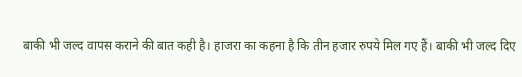बाकी भी जल्द वापस कराने की बात कही है। हाजरा का कहना है कि तीन हजार रुपये मिल गए हैं। बाकी भी जल्द दिए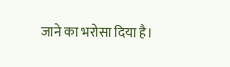जाने का भरोसा दिया है।